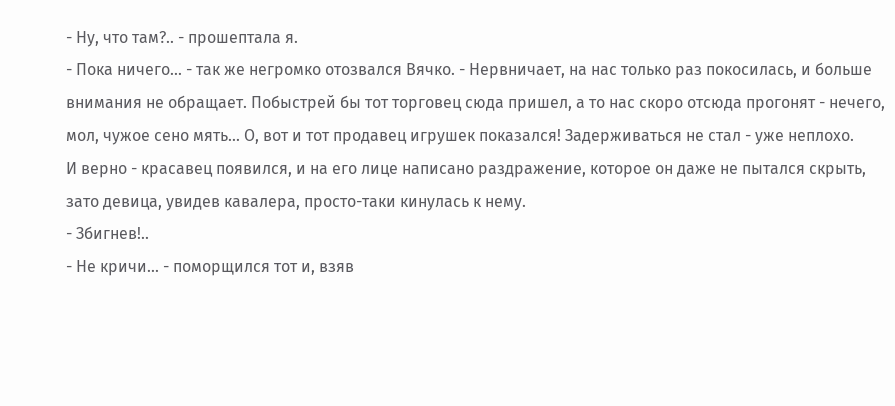- Ну, что там?.. - прошептала я.
- Пока ничего... - так же негромко отозвался Вячко. - Нервничает, на нас только раз покосилась, и больше внимания не обращает. Побыстрей бы тот торговец сюда пришел, а то нас скоро отсюда прогонят - нечего, мол, чужое сено мять... О, вот и тот продавец игрушек показался! Задерживаться не стал - уже неплохо.
И верно - красавец появился, и на его лице написано раздражение, которое он даже не пытался скрыть, зато девица, увидев кавалера, просто-таки кинулась к нему.
- Збигнев!..
- Не кричи... - поморщился тот и, взяв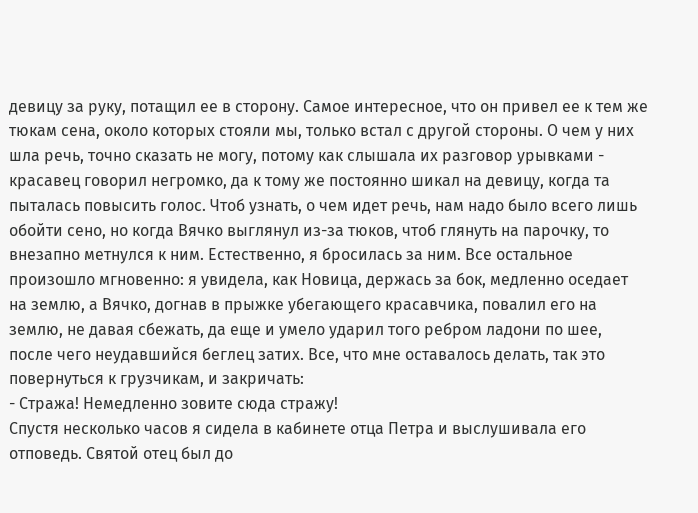девицу за руку, потащил ее в сторону. Самое интересное, что он привел ее к тем же тюкам сена, около которых стояли мы, только встал с другой стороны. О чем у них шла речь, точно сказать не могу, потому как слышала их разговор урывками - красавец говорил негромко, да к тому же постоянно шикал на девицу, когда та пыталась повысить голос. Чтоб узнать, о чем идет речь, нам надо было всего лишь обойти сено, но когда Вячко выглянул из-за тюков, чтоб глянуть на парочку, то внезапно метнулся к ним. Естественно, я бросилась за ним. Все остальное произошло мгновенно: я увидела, как Новица, держась за бок, медленно оседает на землю, а Вячко, догнав в прыжке убегающего красавчика, повалил его на землю, не давая сбежать, да еще и умело ударил того ребром ладони по шее, после чего неудавшийся беглец затих. Все, что мне оставалось делать, так это повернуться к грузчикам, и закричать:
- Стража! Немедленно зовите сюда стражу!
Спустя несколько часов я сидела в кабинете отца Петра и выслушивала его отповедь. Святой отец был до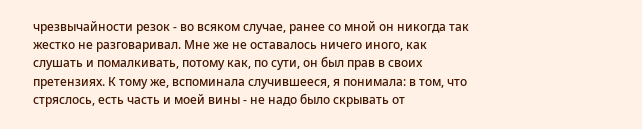чрезвычайности резок - во всяком случае, ранее со мной он никогда так жестко не разговаривал. Мне же не оставалось ничего иного, как слушать и помалкивать, потому как, по сути, он был прав в своих претензиях. К тому же, вспоминала случившееся, я понимала: в том, что стряслось, есть часть и моей вины - не надо было скрывать от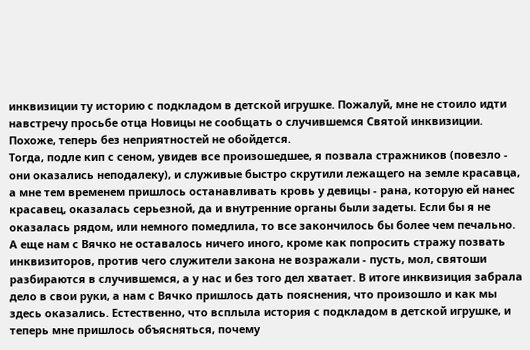инквизиции ту историю с подкладом в детской игрушке. Пожалуй, мне не стоило идти навстречу просьбе отца Новицы не сообщать о случившемся Святой инквизиции. Похоже, теперь без неприятностей не обойдется.
Тогда, подле кип с сеном, увидев все произошедшее, я позвала стражников (повезло - они оказались неподалеку), и служивые быстро скрутили лежащего на земле красавца, а мне тем временем пришлось останавливать кровь у девицы - рана, которую ей нанес красавец, оказалась серьезной, да и внутренние органы были задеты. Если бы я не оказалась рядом, или немного помедлила, то все закончилось бы более чем печально. А еще нам с Вячко не оставалось ничего иного, кроме как попросить стражу позвать инквизиторов, против чего служители закона не возражали - пусть, мол, святоши разбираются в случившемся, а у нас и без того дел хватает. В итоге инквизиция забрала дело в свои руки, а нам с Вячко пришлось дать пояснения, что произошло и как мы здесь оказались. Естественно, что всплыла история с подкладом в детской игрушке, и теперь мне пришлось объясняться, почему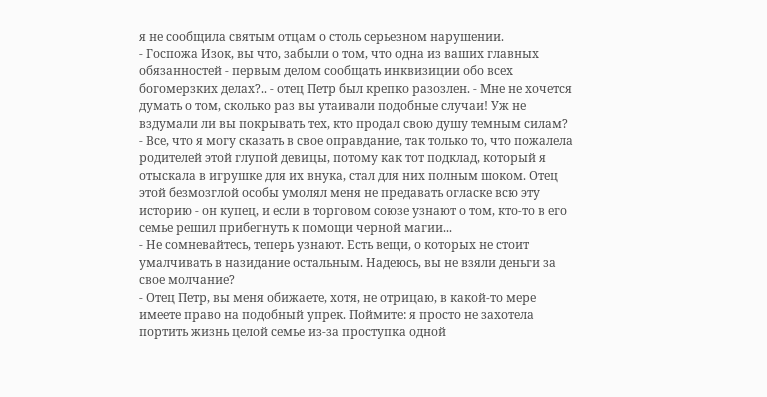я не сообщила святым отцам о столь серьезном нарушении.
- Госпожа Изок, вы что, забыли о том, что одна из ваших главных обязанностей - первым делом сообщать инквизиции обо всех богомерзких делах?.. - отец Петр был крепко разозлен. - Мне не хочется думать о том, сколько раз вы утаивали подобные случаи! Уж не вздумали ли вы покрывать тех, кто продал свою душу темным силам?
- Все, что я могу сказать в свое оправдание, так только то, что пожалела родителей этой глупой девицы, потому как тот подклад, который я отыскала в игрушке для их внука, стал для них полным шоком. Отец этой безмозглой особы умолял меня не предавать огласке всю эту историю - он купец, и если в торговом союзе узнают о том, кто-то в его семье решил прибегнуть к помощи черной магии...
- Не сомневайтесь, теперь узнают. Есть вещи, о которых не стоит умалчивать в назидание остальным. Надеюсь, вы не взяли деньги за свое молчание?
- Отец Петр, вы меня обижаете, хотя, не отрицаю, в какой-то мере имеете право на подобный упрек. Поймите: я просто не захотела портить жизнь целой семье из-за проступка одной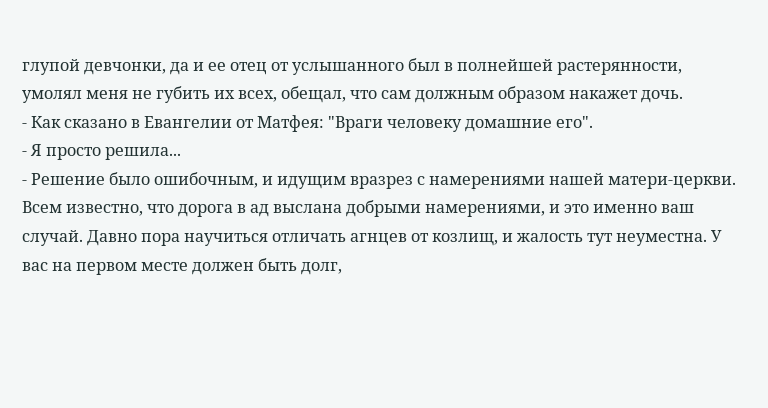глупой девчонки, да и ее отец от услышанного был в полнейшей растерянности, умолял меня не губить их всех, обещал, что сам должным образом накажет дочь.
- Как сказано в Евангелии от Матфея: "Враги человеку домашние его".
- Я просто решила...
- Решение было ошибочным, и идущим вразрез с намерениями нашей матери-церкви. Всем известно, что дорога в ад выслана добрыми намерениями, и это именно ваш случай. Давно пора научиться отличать агнцев от козлищ, и жалость тут неуместна. У вас на первом месте должен быть долг,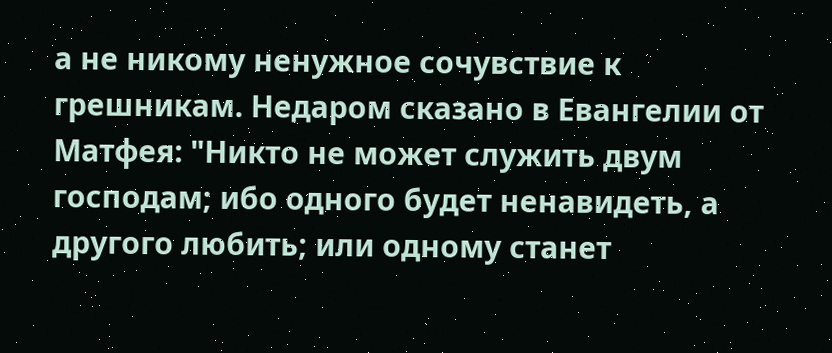а не никому ненужное сочувствие к грешникам. Недаром сказано в Евангелии от Матфея: "Никто не может служить двум господам; ибо одного будет ненавидеть, а другого любить; или одному станет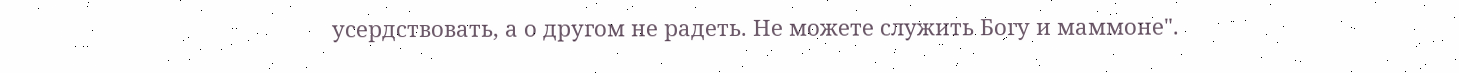усердствовать, а о другом не радеть. Не можете служить Богу и маммоне".